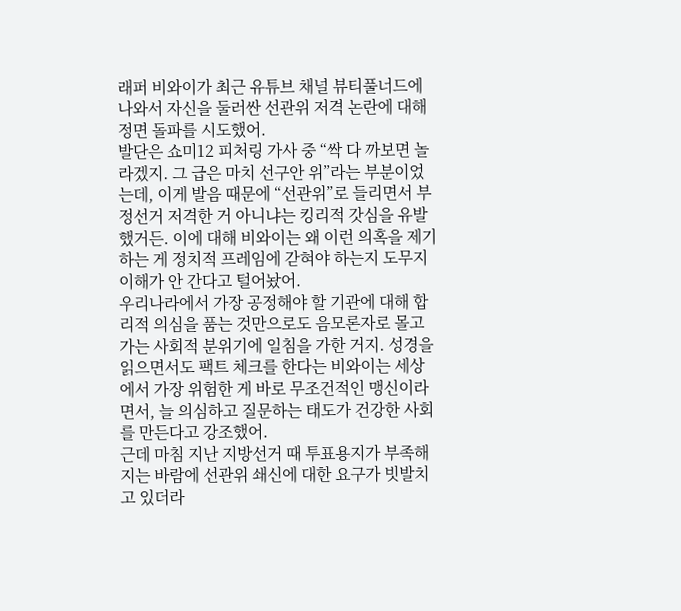래퍼 비와이가 최근 유튜브 채널 뷰티풀너드에 나와서 자신을 둘러싼 선관위 저격 논란에 대해 정면 돌파를 시도했어.
발단은 쇼미12 피처링 가사 중 “싹 다 까보면 놀라겠지. 그 급은 마치 선구안 위”라는 부분이었는데, 이게 발음 때문에 “선관위”로 들리면서 부정선거 저격한 거 아니냐는 킹리적 갓심을 유발했거든. 이에 대해 비와이는 왜 이런 의혹을 제기하는 게 정치적 프레임에 갇혀야 하는지 도무지 이해가 안 간다고 털어놨어.
우리나라에서 가장 공정해야 할 기관에 대해 합리적 의심을 품는 것만으로도 음모론자로 몰고 가는 사회적 분위기에 일침을 가한 거지. 성경을 읽으면서도 팩트 체크를 한다는 비와이는 세상에서 가장 위험한 게 바로 무조건적인 맹신이라면서, 늘 의심하고 질문하는 태도가 건강한 사회를 만든다고 강조했어.
근데 마침 지난 지방선거 때 투표용지가 부족해지는 바람에 선관위 쇄신에 대한 요구가 빗발치고 있더라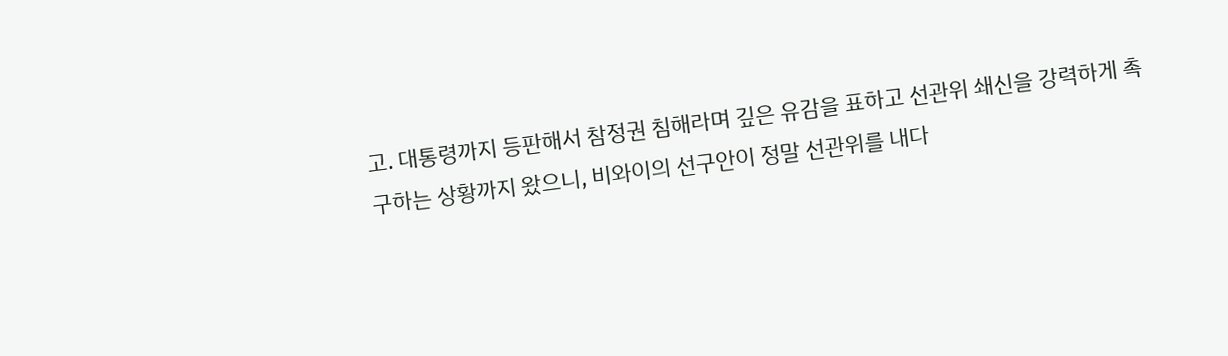고. 대통령까지 등판해서 참정권 침해라며 깊은 유감을 표하고 선관위 쇄신을 강력하게 촉구하는 상황까지 왔으니, 비와이의 선구안이 정말 선관위를 내다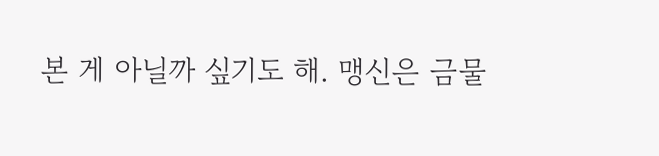본 게 아닐까 싶기도 해. 맹신은 금물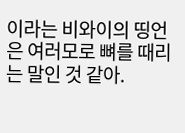이라는 비와이의 띵언은 여러모로 뼈를 때리는 말인 것 같아.